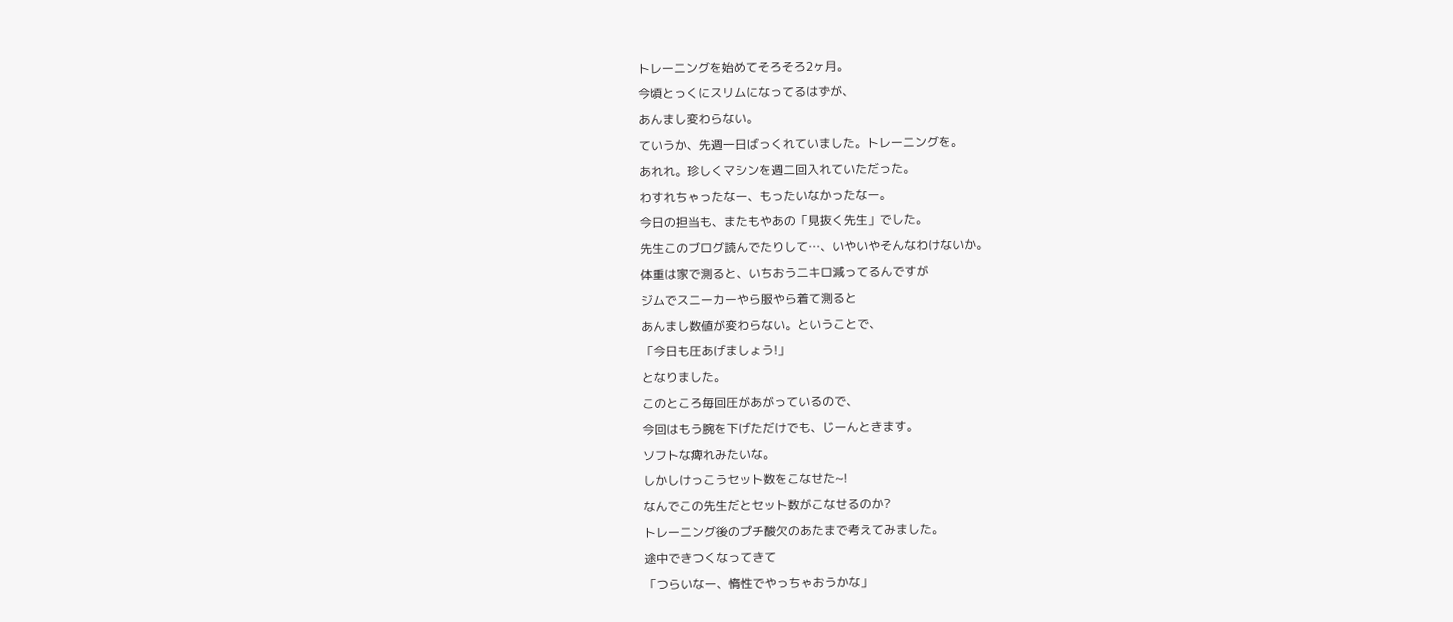トレーニングを始めてそろそろ2ヶ月。
今頃とっくにスリムになってるはずが、
あんまし変わらない。
ていうか、先週一日ばっくれていました。トレーニングを。
あれれ。珍しくマシンを週二回入れていただった。
わすれちゃったなー、もったいなかったなー。
今日の担当も、またもやあの「見抜く先生」でした。
先生このブログ読んでたりして…、いやいやそんなわけないか。
体重は家で測ると、いちおう二キロ減ってるんですが
ジムでスニーカーやら服やら着て測ると
あんまし数値が変わらない。ということで、
「今日も圧あげましょう!」
となりました。
このところ毎回圧があがっているので、
今回はもう腕を下げただけでも、じーんときます。
ソフトな痺れみたいな。
しかしけっこうセット数をこなせた~!
なんでこの先生だとセット数がこなせるのか?
トレーニング後のプチ酸欠のあたまで考えてみました。
途中できつくなってきて
「つらいなー、惰性でやっちゃおうかな」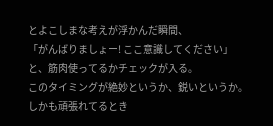とよこしまな考えが浮かんだ瞬間、
「がんばりましょー! ここ意識してください」
と、筋肉使ってるかチェックが入る。
このタイミングが絶妙というか、鋭いというか。
しかも頑張れてるとき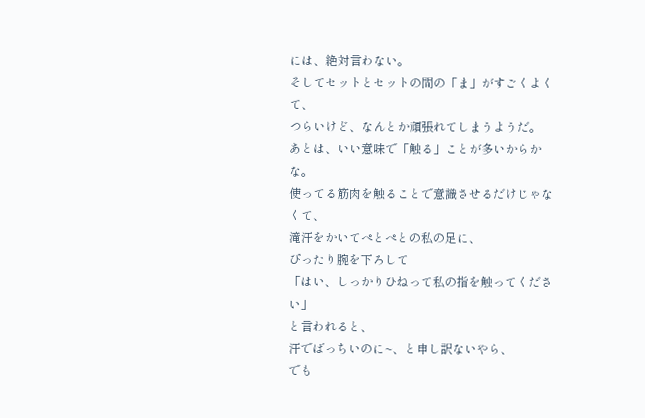には、絶対言わない。
そしてセットとセットの間の「ま」がすごくよくて、
つらいけど、なんとか頑張れてしまうようだ。
あとは、いい意味で「触る」ことが多いからかな。
使ってる筋肉を触ることで意識させるだけじゃなくて、
滝汗をかいてぺとぺとの私の足に、
ぴったり腕を下ろして
「はい、しっかりひねって私の指を触ってください」
と言われると、
汗でばっちいのに~、と申し訳ないやら、
でも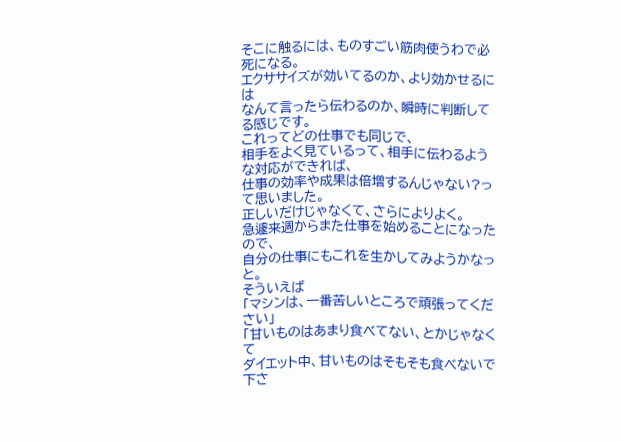そこに触るには、ものすごい筋肉使うわで必死になる。
エクササイズが効いてるのか、より効かせるには
なんて言ったら伝わるのか、瞬時に判断してる感じです。
これってどの仕事でも同じで、
相手をよく見ているって、相手に伝わるような対応ができれば、
仕事の効率や成果は倍増するんじゃない?って思いました。
正しいだけじゃなくて、さらによりよく。
急遽来週からまた仕事を始めることになったので、
自分の仕事にもこれを生かしてみようかなっと。
そういえば
「マシンは、一番苦しいところで頑張ってください」
「甘いものはあまり食べてない、とかじゃなくて
ダイエット中、甘いものはそもそも食べないで下さ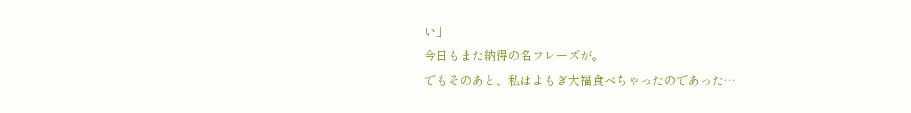い」
今日もまた納得の名フレーズが。
でもそのあと、私はよもぎ大福食べちゃったのであった…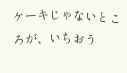ケーキじゃないところが、いちおう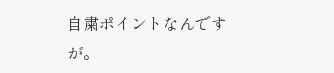自粛ポイントなんですが。